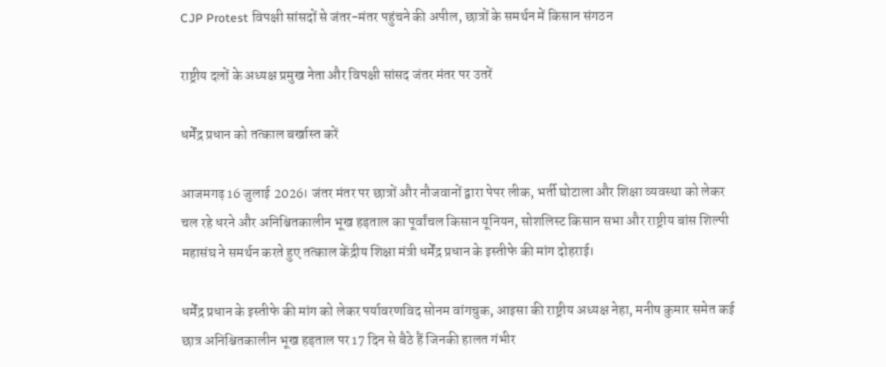CJP Protest विपक्षी सांसदों से जंतर-मंतर पहुंचने की अपील, छात्रों के समर्थन में किसान संगठन

राष्ट्रीय दलों के अध्यक्ष प्रमुख नेता और विपक्षी सांसद जंतर मंतर पर उतरें

धर्मेंद्र प्रधान को तत्काल बर्खास्त करें

आजमगढ़ 16 जुलाई 2026। जंतर मंतर पर छात्रों और नौजवानों द्वारा पेपर लीक, भर्ती घोटाला और शिक्षा व्यवस्था को लेकर चल रहे धरने और अनिश्चितकालीन भूख हड़ताल का पूर्वांचल किसान यूनियन, सोशलिस्ट किसान सभा और राष्ट्रीय बांस शिल्पी महासंघ ने समर्थन करते हुए तत्काल केंद्रीय शिक्षा मंत्री धर्मेंद्र प्रधान के इस्तीफे की मांग दोहराई।

धर्मेंद्र प्रधान के इस्तीफे की मांग को लेकर पर्यावरणविद सोनम वांगचुक, आइसा की राष्ट्रीय अध्यक्ष नेहा, मनीष कुमार समेत कई छात्र अनिश्चितकालीन भूख हड़ताल पर 17 दिन से बैठे हैं जिनकी हालत गंभीर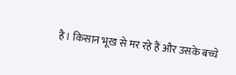है। किसान भूख से मर रहे हैं और उसके बच्चे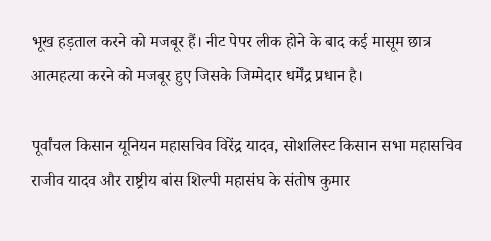भूख हड़ताल करने को मजबूर हैं। नीट पेपर लीक होने के बाद कई मासूम छात्र आत्महत्या करने को मजबूर हुए जिसके जिम्मेदार धर्मेंद्र प्रधान है।

पूर्वांचल किसान यूनियन महासचिव विरेंद्र यादव, सोशलिस्ट किसान सभा महासचिव राजीव यादव और राष्ट्रीय बांस शिल्पी महासंघ के संतोष कुमार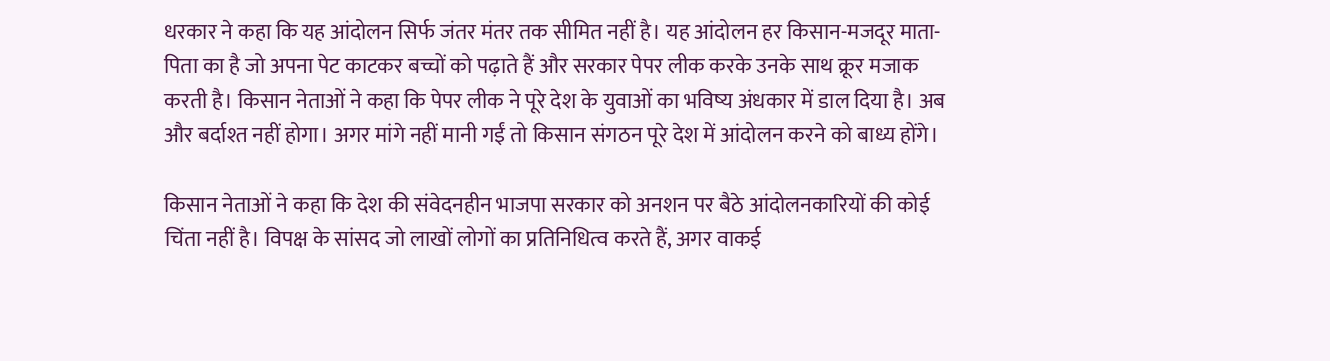धरकार ने कहा कि यह आंदोलन सिर्फ जंतर मंतर तक सीमित नहीं है। यह आंदोलन हर किसान-मजदूर माता-पिता का है जो अपना पेट काटकर बच्चों को पढ़ाते हैं और सरकार पेपर लीक करके उनके साथ क्रूर मजाक करती है। किसान नेताओं ने कहा कि पेपर लीक ने पूरे देश के युवाओं का भविष्य अंधकार में डाल दिया है। अब और बर्दाश्त नहीं होगा। अगर मांगे नहीं मानी गईं तो किसान संगठन पूरे देश में आंदोलन करने को बाध्य होंगे।

किसान नेताओं ने कहा कि देश की संवेदनहीन भाजपा सरकार को अनशन पर बैठे आंदोलनकारियों की कोई चिंता नहीं है। विपक्ष के सांसद जो लाखों लोगों का प्रतिनिधित्व करते हैं, अगर वाकई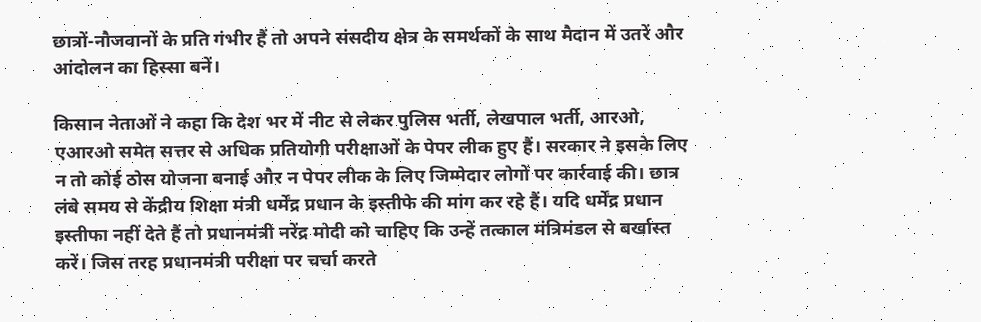छात्रों-नौजवानों के प्रति गंभीर हैं तो अपने संसदीय क्षेत्र के समर्थकों के साथ मैदान में उतरें और आंदोलन का हिस्सा बनें।

किसान नेताओं ने कहा कि देश भर में नीट से लेकर पुलिस भर्ती, लेखपाल भर्ती, आरओ, एआरओ समेत सत्तर से अधिक प्रतियोगी परीक्षाओं के पेपर लीक हुए हैं। सरकार ने इसके लिए न तो कोई ठोस योजना बनाई और न पेपर लीक के लिए जिम्मेदार लोगों पर कार्रवाई की। छात्र लंबे समय से केंद्रीय शिक्षा मंत्री धर्मेंद्र प्रधान के इस्तीफे की मांग कर रहे हैं। यदि धर्मेंद्र प्रधान इस्तीफा नहीं देते हैं तो प्रधानमंत्री नरेंद्र मोदी को चाहिए कि उन्हें तत्काल मंत्रिमंडल से बर्खास्त करें। जिस तरह प्रधानमंत्री परीक्षा पर चर्चा करते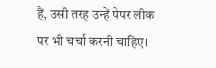हैं, उसी तरह उन्हें पेपर लीक पर भी चर्चा करनी चाहिए।